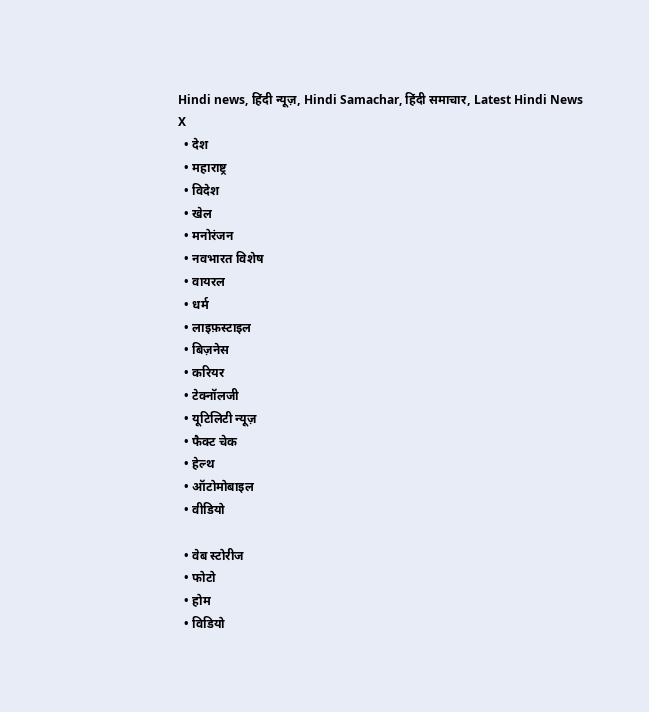Hindi news, हिंदी न्यूज़, Hindi Samachar, हिंदी समाचार, Latest Hindi News
X
  • देश
  • महाराष्ट्र
  • विदेश
  • खेल
  • मनोरंजन
  • नवभारत विशेष
  • वायरल
  • धर्म
  • लाइफ़स्टाइल
  • बिज़नेस
  • करियर
  • टेक्नॉलजी
  • यूटिलिटी न्यूज़
  • फैक्ट चेक
  • हेल्थ
  • ऑटोमोबाइल
  • वीडियो

  • वेब स्टोरीज
  • फोटो
  • होम
  • विडियो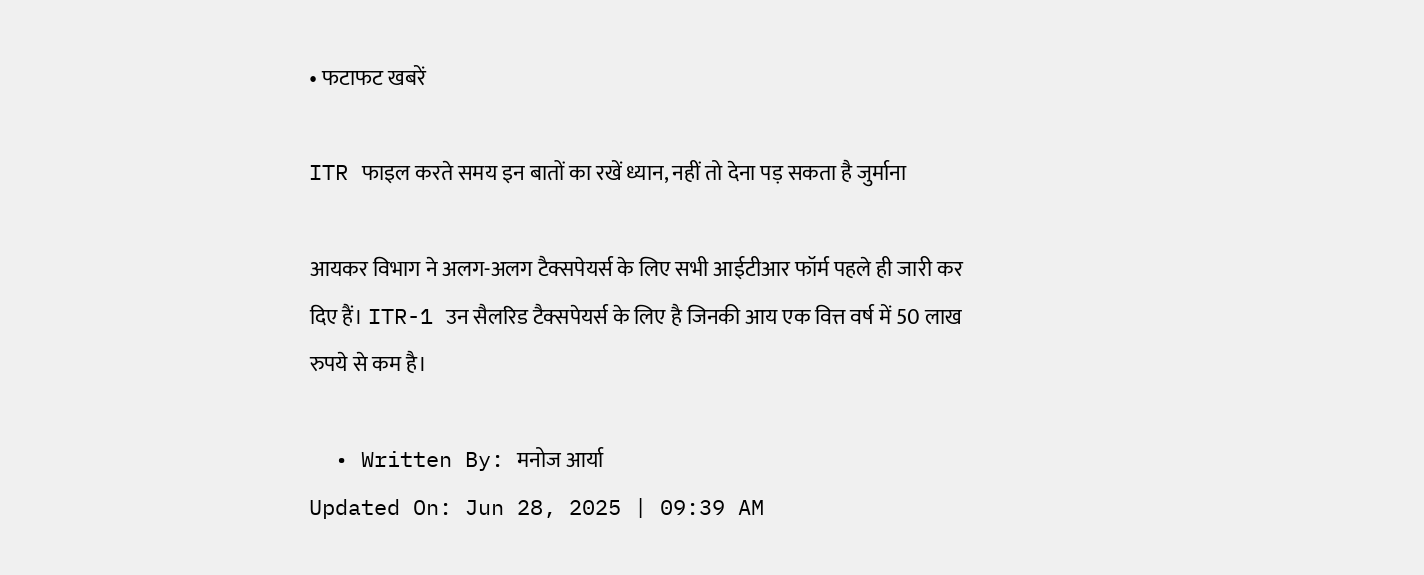• फटाफट खबरें

ITR फाइल करते समय इन बातों का रखें ध्यान, नहीं तो देना पड़ सकता है जुर्माना

आयकर विभाग ने अलग-अलग टैक्सपेयर्स के लिए सभी आईटीआर फॉर्म पहले ही जारी कर दिए हैं। ITR-1 उन सैलरिड टैक्सपेयर्स के लिए है जिनकी आय एक वित्त वर्ष में 50 लाख रुपये से कम है।

  • Written By: मनोज आर्या
Updated On: Jun 28, 2025 | 09:39 AM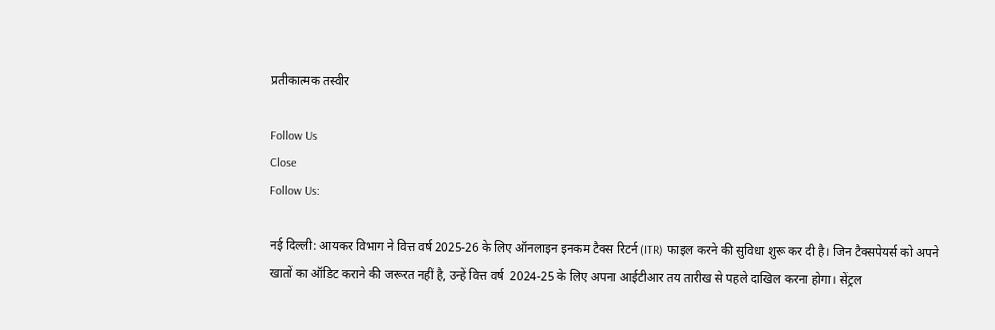प्रतीकात्मक तस्वीर

Follow Us
Close
Follow Us:

नई दिल्ली: आयकर विभाग ने वित्त वर्ष 2025-26 के लिए ऑनलाइन इनकम टैक्स रिटर्न (ITR) फाइल करने की सुविधा शुरू कर दी है। जिन टैक्सपेयर्स को अपने खातों का ऑडिट कराने की जरूरत नहीं है, उन्हें वित्त वर्ष  2024-25 के लिए अपना आईटीआर तय तारीख से पहले दाखिल करना होगा। सेंट्रल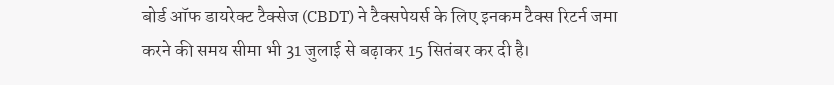बोर्ड ऑफ डायरेक्ट टैक्सेज (CBDT) ने टैक्सपेयर्स के लिए इनकम टैक्स रिटर्न जमा करने की समय सीमा भी 31 जुलाई से बढ़ाकर 15 सितंबर कर दी है।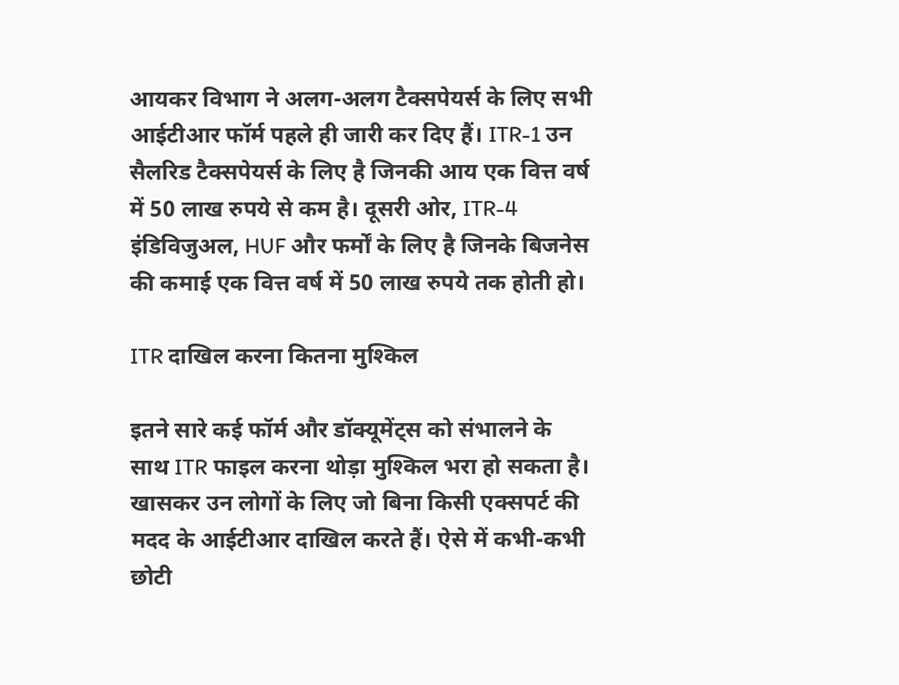आयकर विभाग ने अलग-अलग टैक्सपेयर्स के लिए सभी आईटीआर फॉर्म पहले ही जारी कर दिए हैं। ITR-1 उन सैलरिड टैक्सपेयर्स के लिए है जिनकी आय एक वित्त वर्ष में 50 लाख रुपये से कम है। दूसरी ओर, ITR-4 इंडिविजुअल, HUF और फर्मों के लिए है जिनके बिजनेस की कमाई एक वित्त वर्ष में 50 लाख रुपये तक होती हो।

ITR दाखिल करना कितना मुश्किल

इतने सारे कई फॉर्म और डॉक्यूमेंट्स को संभालने के साथ ITR फाइल करना थोड़ा मुश्किल भरा हो सकता है। खासकर उन लोगों के लिए जो बिना किसी एक्सपर्ट की मदद के आईटीआर दाखिल करते हैं। ऐसे में कभी-कभी छोटी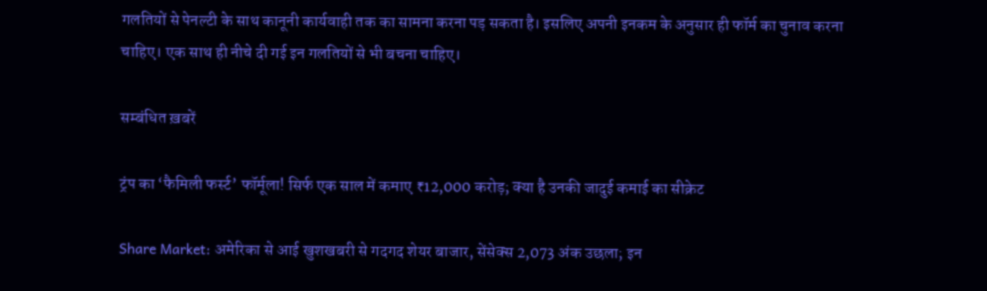गलतियों से पेनल्टी के साथ कानूनी कार्यवाही तक का सामना करना पड़ सकता है। इसलिए अपनी इनकम के अनुसार ही फॉर्म का चुनाव करना चाहिए। एक साथ ही नीचे दी गई इन गलतियों से भी बचना चाहिए।

सम्बंधित ख़बरें

ट्रंप का ‘फैमिली फर्स्ट’ फॉर्मूला! सिर्फ एक साल में कमाए ₹12,000 करोड़; क्या है उनकी जादुई कमाई का सीक्रेट

Share Market: अमेरिका से आई खुशखबरी से गदगद शेयर बाजार, सेंसेक्स 2,073 अंक उछला; इन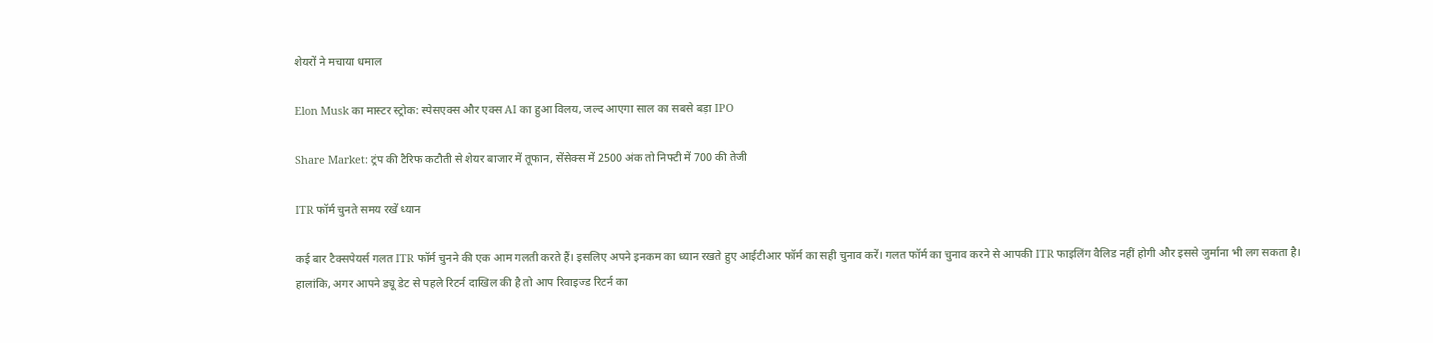शेयरों ने मचाया धमाल

Elon Musk का मास्टर स्ट्रोक: स्पेसएक्स और एक्स AI का हुआ विलय, जल्द आएगा साल का सबसे बड़ा IPO

Share Market: ट्रंप की टैरिफ कटौती से शेयर बाजार में तूफान, सेंसेक्स में 2500 अंक तो निफ्टी में 700 की तेजी

ITR फॉर्म चुनते समय रखें ध्यान

कई बार टैक्सपेयर्स गलत ITR फॉर्म चुनने की एक आम गलती करते हैं। इसलिए अपने इनकम का ध्यान रखते हुए आईटीआर फॉर्म का सही चुनाव करें। गलत फॉर्म का चुनाव करने से आपकी ITR फाइलिंग वैलिड नहीं होगी और इससे जुर्माना भी लग सकता है। हालांकि, अगर आपने ड्यू डेट से पहले रिटर्न दाखिल की है तो आप रिवाइज्ड रिटर्न का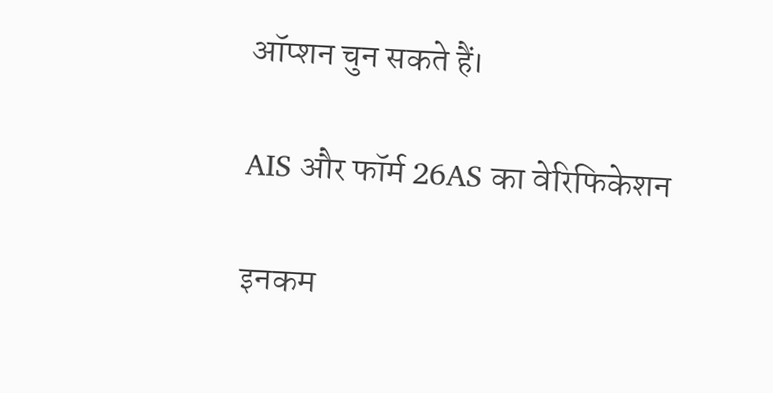ऑप्शन चुन सकते हैं।

AIS और फॉर्म 26AS का वेरिफिकेशन

इनकम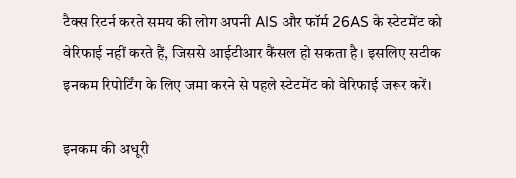टैक्स रिटर्न करते समय की लोग अपनी AIS और फॉर्म 26AS के स्टेटमेंट को वेरिफाई नहीं करते हैं, जिससे आईटीआर कैंसल हो सकता है। इसलिए सटीक इनकम रिपोर्टिंग के लिए जमा करने से पहले स्टेटमेंट को वेरिफाई जरूर करें।

इनकम की अधूरी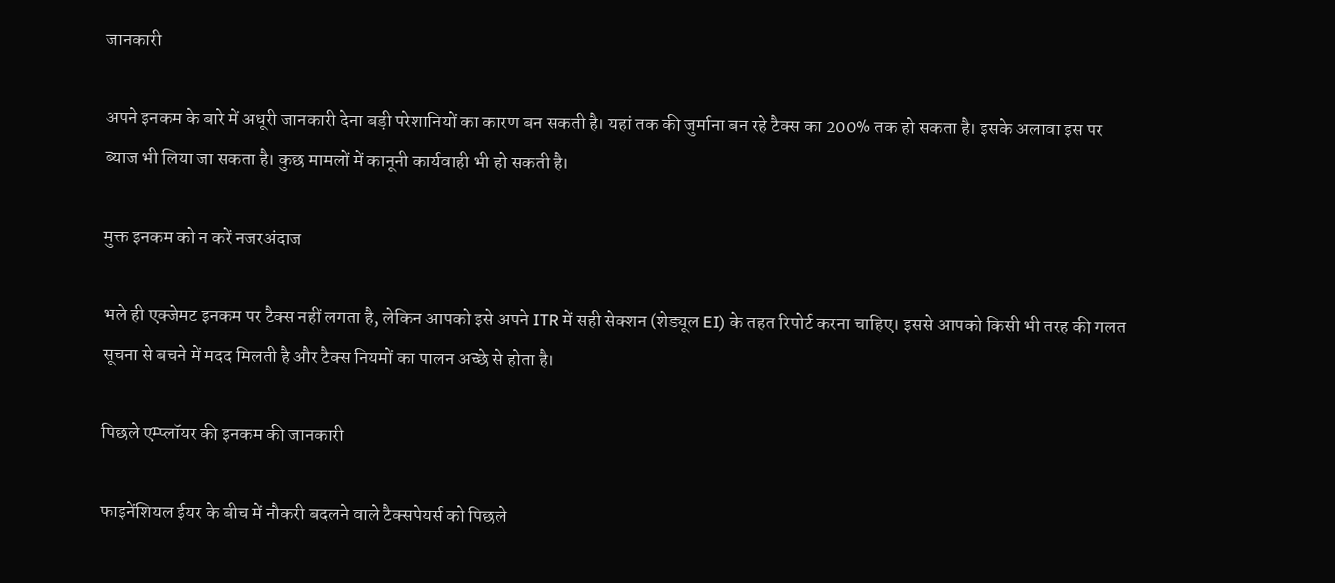जानकारी

अपने इनकम के बारे में अधूरी जानकारी देना बड़ी परेशानियों का कारण बन सकती है। यहां तक की जुर्माना बन रहे टैक्स का 200% तक हो सकता है। इसके अलावा इस पर ब्याज भी लिया जा सकता है। कुछ मामलों में कानूनी कार्यवाही भी हो सकती है।

मुक्त इनकम को न करें नजरअंदाज

भले ही एक्जेमट इनकम पर टैक्स नहीं लगता है, लेकिन आपको इसे अपने ITR में सही सेक्शन (शेड्यूल EI) के तहत रिपोर्ट करना चाहिए। इससे आपको किसी भी तरह की गलत सूचना से बचने में मदद मिलती है और टैक्स नियमों का पालन अच्छे से होता है।

पिछले एम्प्लॉयर की इनकम की जानकारी

फाइनेंशियल ईयर के बीच में नौकरी बदलने वाले टैक्सपेयर्स को पिछले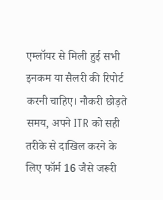एम्लॉयर से मिली हुई सभी इनकम या सैलरी की रिपोर्ट करनी चाहिए। नौकरी छोड़ते समय, अपने ITR को सही तरीके से दाखिल करने के लिए फॉर्म 16 जैसे जरूरी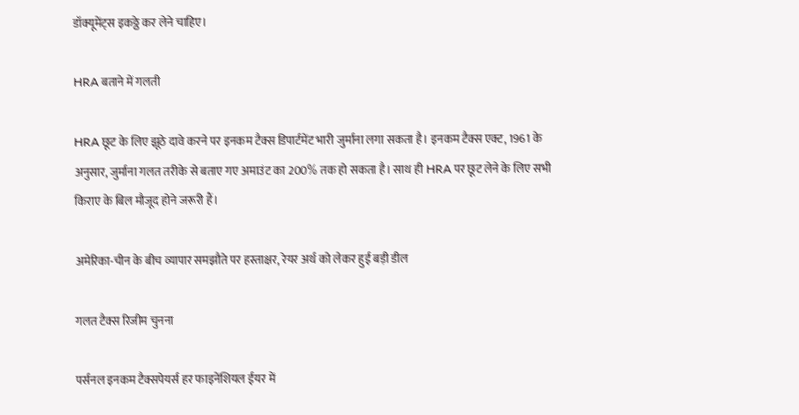डॉक्यूमेंट्स इकठ्ठे कर लेने चाहिए।

HRA बताने में गलती

HRA छूट के लिए झूठे दावे करने पर इनकम टैक्स डिपार्टमेंट भारी जुर्माना लगा सकता है। इनकम टैक्स एक्ट, 1961 के अनुसार, जुर्माना गलत तरीके से बताए गए अमाउंट का 200% तक हो सकता है। साथ ही HRA पर छूट लेने के लिए सभी किराए के बिल मौजूद होने जरूरी हैं।

अमेरिका-चीन के बीच व्यापार समझौते पर हस्ताक्षर, रेयर अर्थ को लेकर हुई बड़ी डील

गलत टैक्स रिजीम चुनना

पर्सनल इनकम टैक्सपेयर्स हर फाइनेंशियल ईयर में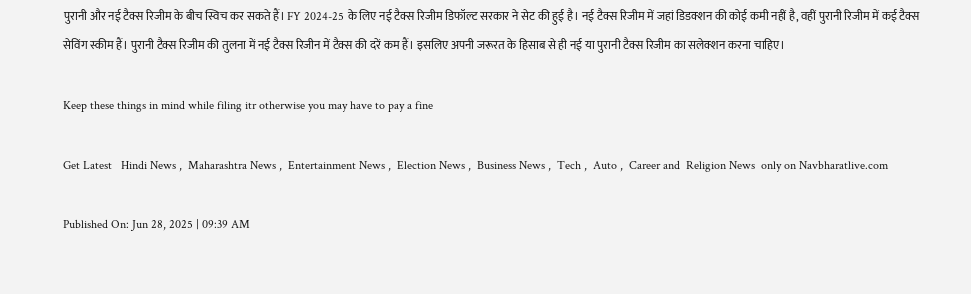पुरानी और नई टैक्स रिजीम के बीच स्विच कर सकते हैं। FY 2024-25 के लिए नई टैक्स रिजीम डिफॉल्ट सरकार ने सेट की हुई है। नई टैक्स रिजीम में जहां डिडक्शन की कोई कमी नहीं है, वहीं पुरानी रिजीम में कई टैक्स सेविंग स्कीम हैं। पुरानी टैक्स रिजीम की तुलना में नई टैक्स रिजीन में टैक्स की दरें कम हैं। इसलिए अपनी जरूरत के हिसाब से ही नई या पुरानी टैक्स रिजीम का सलेक्शन करना चाहिए।

Keep these things in mind while filing itr otherwise you may have to pay a fine

Get Latest   Hindi News ,  Maharashtra News ,  Entertainment News ,  Election News ,  Business News ,  Tech ,  Auto ,  Career and  Religion News  only on Navbharatlive.com

Published On: Jun 28, 2025 | 09:39 AM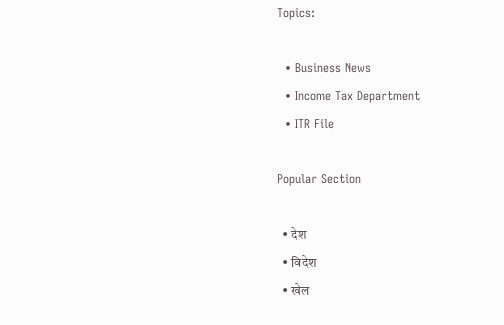Topics:

  • Business News
  • Income Tax Department
  • ITR File

Popular Section

  • देश
  • विदेश
  • खेल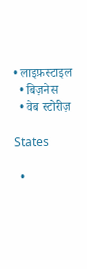• लाइफ़स्टाइल
  • बिज़नेस
  • वेब स्टोरीज़

States

  •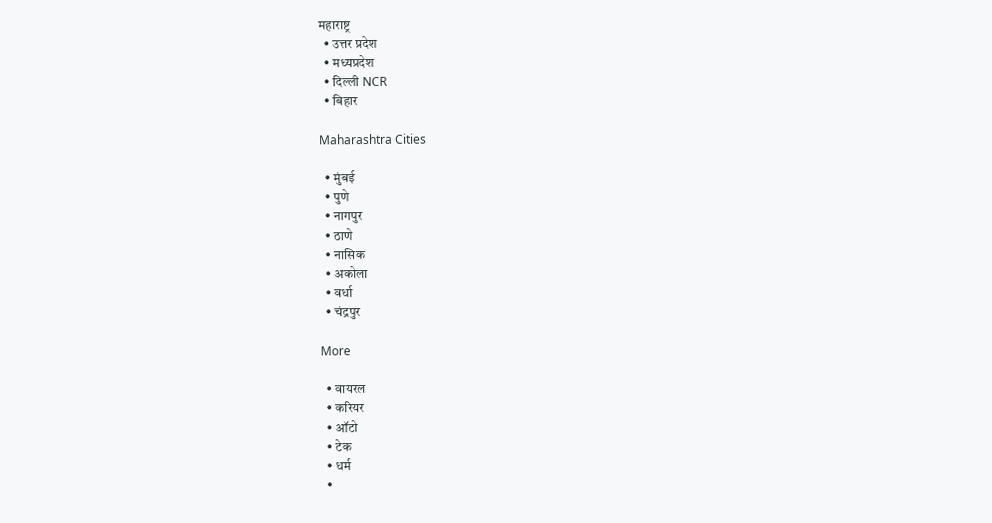महाराष्ट्र
  • उत्तर प्रदेश
  • मध्यप्रदेश
  • दिल्ली NCR
  • बिहार

Maharashtra Cities

  • मुंबई
  • पुणे
  • नागपुर
  • ठाणे
  • नासिक
  • अकोला
  • वर्धा
  • चंद्रपुर

More

  • वायरल
  • करियर
  • ऑटो
  • टेक
  • धर्म
  •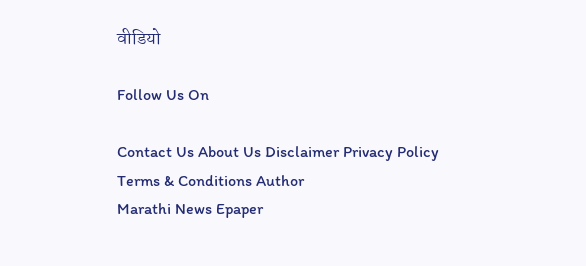वीडियो

Follow Us On

Contact Us About Us Disclaimer Privacy Policy Terms & Conditions Author
Marathi News Epaper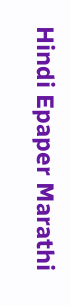Hindi Epaper Marathi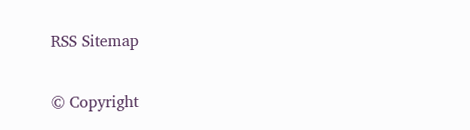RSS Sitemap

© Copyright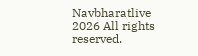Navbharatlive 2026 All rights reserved.